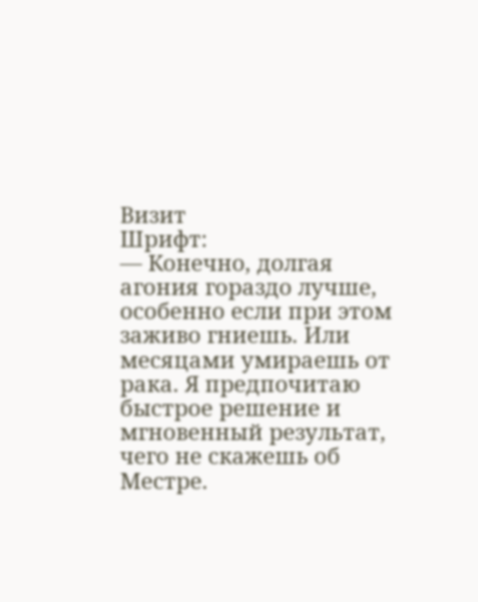Визит
Шрифт:
— Конечно, долгая агония гораздо лучше, особенно если при этом заживо гниешь. Или месяцами умираешь от рака. Я предпочитаю быстрое решение и мгновенный результат, чего не скажешь об Местре.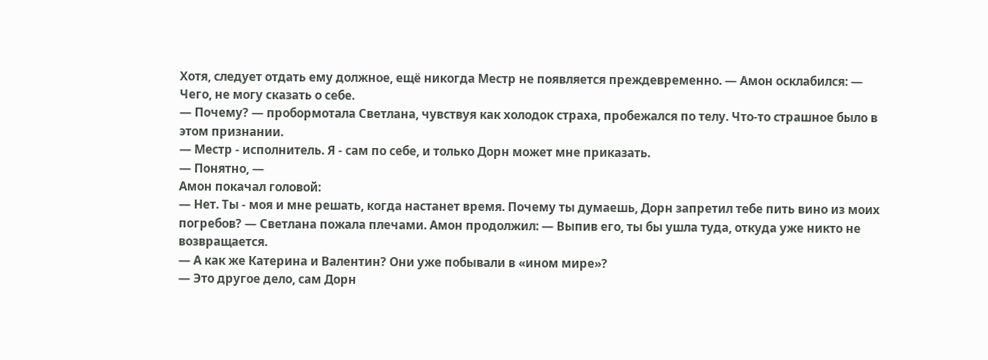Хотя, следует отдать ему должное, ещё никогда Местр не появляется преждевременно. — Амон осклабился: — Чего, не могу сказать о себе.
— Почему? — пробормотала Светлана, чувствуя как холодок страха, пробежался по телу. Что-то страшное было в этом признании.
— Местр - исполнитель. Я - сам по себе, и только Дорн может мне приказать.
— Понятно, —
Амон покачал головой:
— Нет. Ты - моя и мне решать, когда настанет время. Почему ты думаешь, Дорн запретил тебе пить вино из моих погребов? — Светлана пожала плечами. Амон продолжил: — Выпив его, ты бы ушла туда, откуда уже никто не возвращается.
— А как же Катерина и Валентин? Они уже побывали в «ином мире»?
— Это другое дело, сам Дорн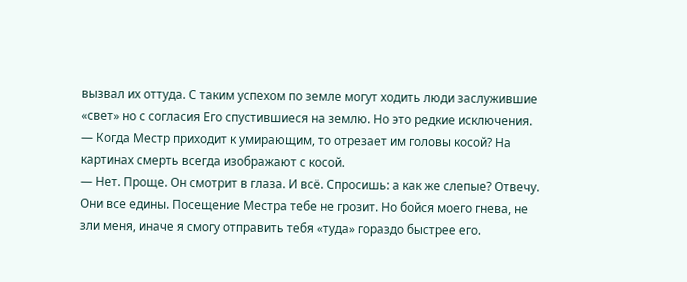вызвал их оттуда. С таким успехом по земле могут ходить люди заслужившие «свет» но с согласия Его спустившиеся на землю. Но это редкие исключения.
— Когда Местр приходит к умирающим, то отрезает им головы косой? На картинах смерть всегда изображают с косой.
— Нет. Проще. Он смотрит в глаза. И всё. Спросишь: а как же слепые? Отвечу. Они все едины. Посещение Местра тебе не грозит. Но бойся моего гнева, не зли меня, иначе я смогу отправить тебя «туда» гораздо быстрее его.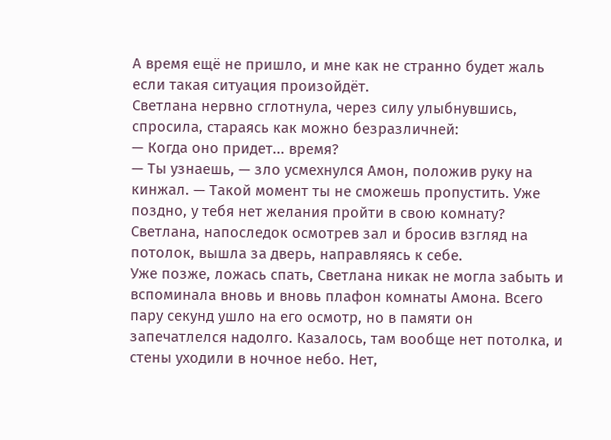А время ещё не пришло, и мне как не странно будет жаль если такая ситуация произойдёт.
Светлана нервно сглотнула, через силу улыбнувшись, спросила, стараясь как можно безразличней:
— Когда оно придет... время?
— Ты узнаешь, — зло усмехнулся Амон, положив руку на кинжал. — Такой момент ты не сможешь пропустить. Уже поздно, у тебя нет желания пройти в свою комнату?
Светлана, напоследок осмотрев зал и бросив взгляд на потолок, вышла за дверь, направляясь к себе.
Уже позже, ложась спать, Светлана никак не могла забыть и вспоминала вновь и вновь плафон комнаты Амона. Всего пару секунд ушло на его осмотр, но в памяти он запечатлелся надолго. Казалось, там вообще нет потолка, и стены уходили в ночное небо. Нет,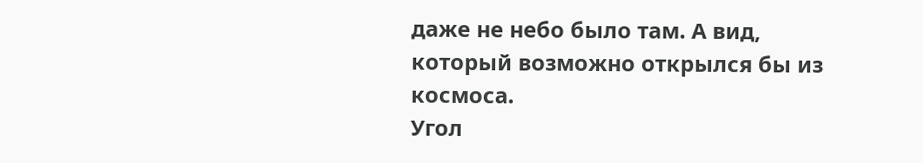даже не небо было там. А вид, который возможно открылся бы из космоса.
Угол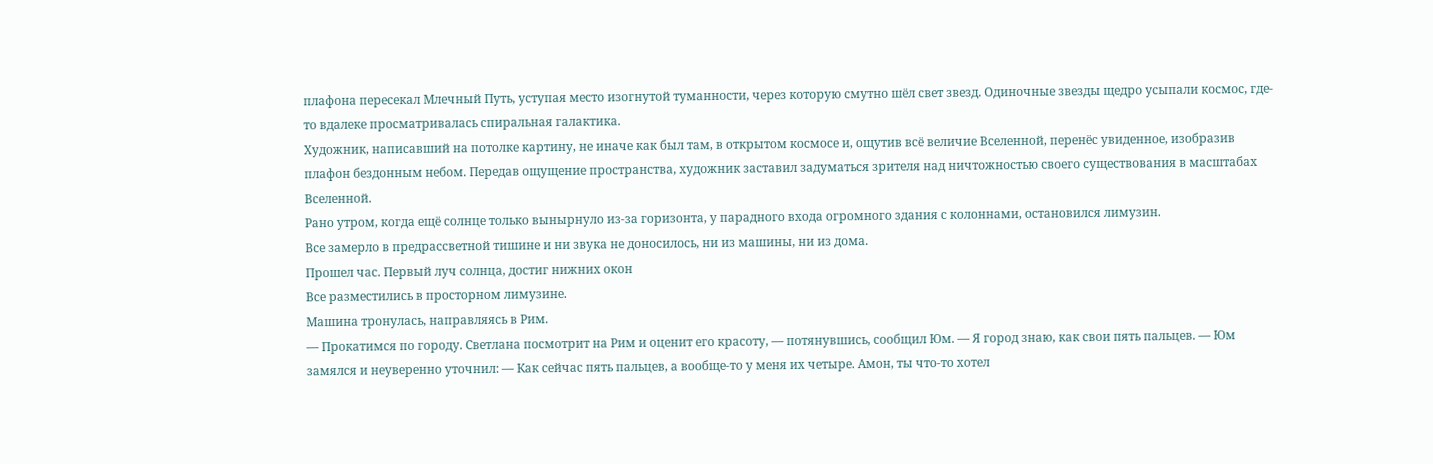плафона пересекал Млечный Путь, уступая место изогнутой туманности, через которую смутно шёл свет звезд. Одиночные звезды щедро усыпали космос, где-то вдалеке просматривалась спиральная галактика.
Художник, написавший на потолке картину, не иначе как был там, в открытом космосе и, ощутив всё величие Вселенной, перенёс увиденное, изобразив плафон бездонным небом. Передав ощущение пространства, художник заставил задуматься зрителя над ничтожностью своего существования в масштабах Вселенной.
Рано утром, когда ещё солнце только вынырнуло из-за горизонта, у парадного входа огромного здания с колоннами, остановился лимузин.
Все замерло в предрассветной тишине и ни звука не доносилось, ни из машины, ни из дома.
Прошел час. Первый луч солнца, достиг нижних окон
Все разместились в просторном лимузине.
Машина тронулась, направляясь в Рим.
— Прокатимся по городу. Светлана посмотрит на Рим и оценит его красоту, — потянувшись, сообщил Юм. — Я город знаю, как свои пять пальцев. — Юм замялся и неуверенно уточнил: — Как сейчас пять пальцев, а вообще-то у меня их четыре. Амон, ты что-то хотел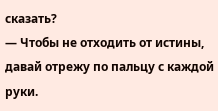сказать?
— Чтобы не отходить от истины, давай отрежу по пальцу с каждой руки.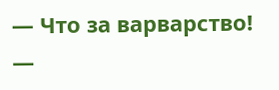— Что за варварство! —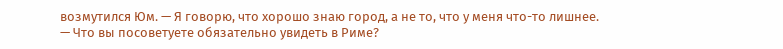возмутился Юм. — Я говорю, что хорошо знаю город, а не то, что у меня что-то лишнее.
— Что вы посоветуете обязательно увидеть в Риме?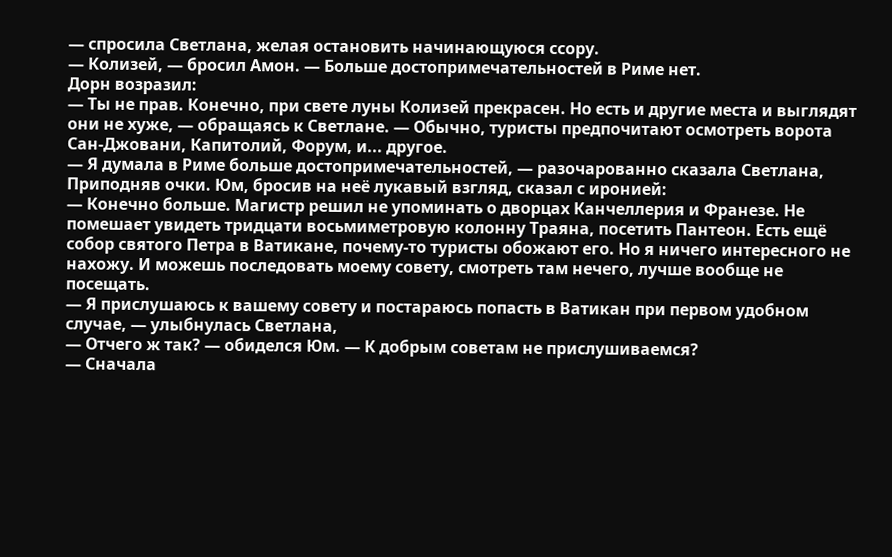— спросила Светлана, желая остановить начинающуюся ссору.
— Колизей, — бросил Амон. — Больше достопримечательностей в Риме нет.
Дорн возразил:
— Ты не прав. Конечно, при свете луны Колизей прекрасен. Но есть и другие места и выглядят они не хуже, — обращаясь к Светлане. — Обычно, туристы предпочитают осмотреть ворота Сан-Джовани, Капитолий, Форум, и... другое.
— Я думала в Риме больше достопримечательностей, — разочарованно сказала Светлана,
Приподняв очки. Юм, бросив на неё лукавый взгляд, сказал с иронией:
— Конечно больше. Магистр решил не упоминать о дворцах Канчеллерия и Франезе. Не помешает увидеть тридцати восьмиметровую колонну Траяна, посетить Пантеон. Есть ещё собор святого Петра в Ватикане, почему-то туристы обожают его. Но я ничего интересного не нахожу. И можешь последовать моему совету, смотреть там нечего, лучше вообще не посещать.
— Я прислушаюсь к вашему совету и постараюсь попасть в Ватикан при первом удобном случае, — улыбнулась Светлана,
— Отчего ж так? — обиделся Юм. — К добрым советам не прислушиваемся?
— Сначала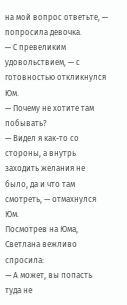на мой вопрос ответьте, — попросила девочка.
— С превеликим удовольствием, — с готовностью откликнулся Юм.
— Почему не хотите там побывать?
— Видел я как-то со стороны, а внутрь заходить желания не было, да и что там смотреть, — отмахнулся Юм.
Посмотрев на Юма, Светлана вежливо спросила:
— А может, вы попасть туда не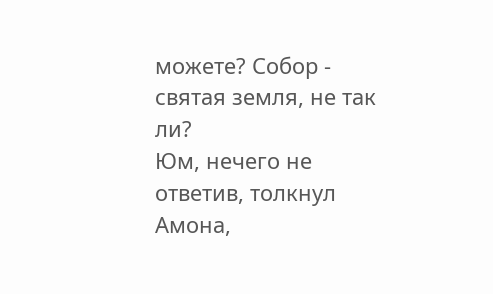можете? Собор - святая земля, не так ли?
Юм, нечего не ответив, толкнул Амона,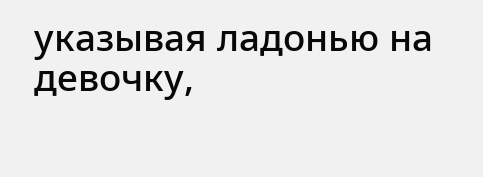указывая ладонью на девочку,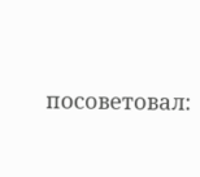посоветовал: